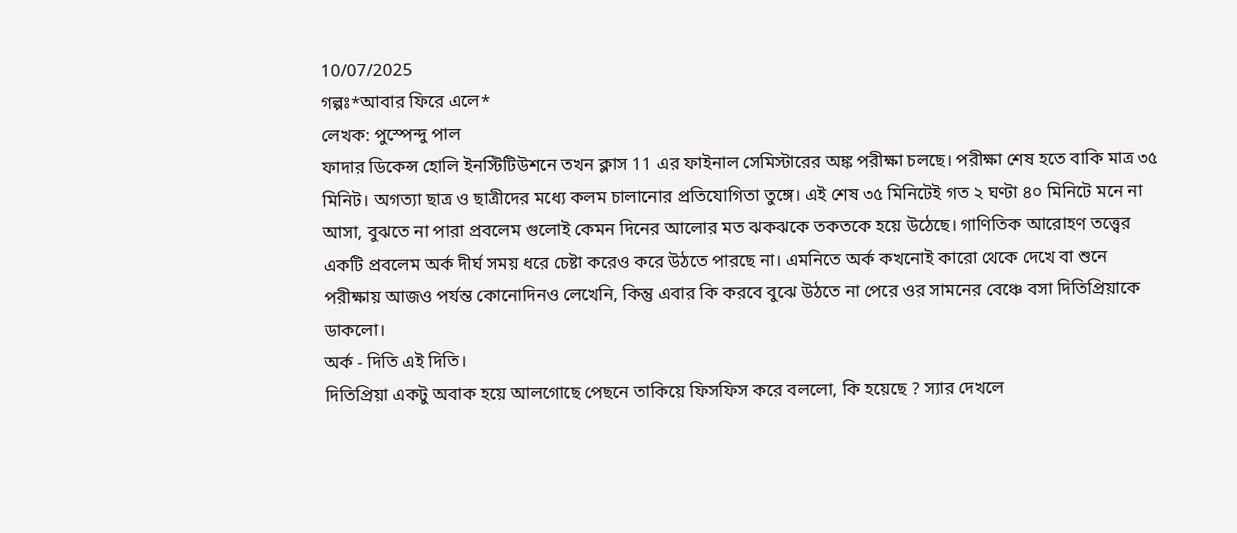10/07/2025
গল্পঃ*আবার ফিরে এলে*
লেখক: পুস্পেন্দু পাল
ফাদার ডিকেন্স হোলি ইনস্টিটিউশনে তখন ক্লাস 11 এর ফাইনাল সেমিস্টারের অঙ্ক পরীক্ষা চলছে। পরীক্ষা শেষ হতে বাকি মাত্র ৩৫ মিনিট। অগত্যা ছাত্র ও ছাত্রীদের মধ্যে কলম চালানোর প্রতিযোগিতা তুঙ্গে। এই শেষ ৩৫ মিনিটেই গত ২ ঘণ্টা ৪০ মিনিটে মনে না আসা, বুঝতে না পারা প্রবলেম গুলোই কেমন দিনের আলোর মত ঝকঝকে তকতকে হয়ে উঠেছে। গাণিতিক আরোহণ তত্ত্বের একটি প্রবলেম অর্ক দীর্ঘ সময় ধরে চেষ্টা করেও করে উঠতে পারছে না। এমনিতে অর্ক কখনোই কারো থেকে দেখে বা শুনে পরীক্ষায় আজও পর্যন্ত কোনোদিনও লেখেনি, কিন্তু এবার কি করবে বুঝে উঠতে না পেরে ওর সামনের বেঞ্চে বসা দিতিপ্রিয়াকে ডাকলো।
অর্ক - দিতি এই দিতি।
দিতিপ্রিয়া একটু অবাক হয়ে আলগোছে পেছনে তাকিয়ে ফিসফিস করে বললো, কি হয়েছে ? স্যার দেখলে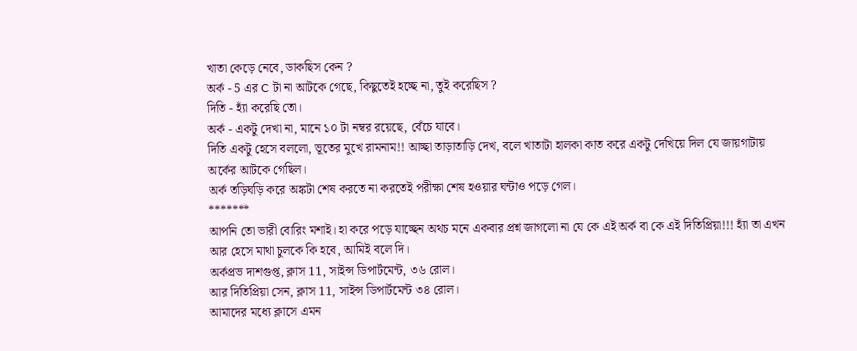খাতা কেড়ে নেবে, ডাকছিস কেন ?
অর্ক - 5 এর C টা না আটকে গেছে, কিছুতেই হচ্ছে না, তুই করেছিস ?
দিতি - হ্যাঁ করেছি তো।
অর্ক - একটু দেখা না, মানে ১০ টা নম্বর রয়েছে, বেঁচে যাবে।
দিতি একটু হেসে বললো, ভূতের মুখে রামনাম!! আচ্ছা তাড়াতাড়ি দেখ, বলে খাতাটা হালকা কাত করে একটু দেখিয়ে দিল যে জায়গাটায় অর্কের আটকে গেছিল।
অর্ক তড়িঘড়ি করে অঙ্কটা শেষ করতে না করতেই পরীক্ষা শেষ হওয়ার ঘন্টাও পড়ে গেল।
*******
আপনি তো ভারী বোরিং মশাই। হা করে পড়ে যাচ্ছেন অথচ মনে একবার প্রশ্ন জাগলো না যে কে এই অর্ক বা কে এই দিতিপ্রিয়া!!! হ্যাঁ তা এখন আর হেসে মাথা চুলকে কি হবে, আমিই বলে দি।
অর্কপ্রভ দাশগুপ্ত, ক্লাস 11, সাইন্স ডিপার্টমেন্ট, ৩৬ রোল।
আর দিতিপ্রিয়া সেন, ক্লাস 11, সাইন্স ডিপার্টমেন্ট ৩৪ রোল।
আমাদের মধ্যে ক্লাসে এমন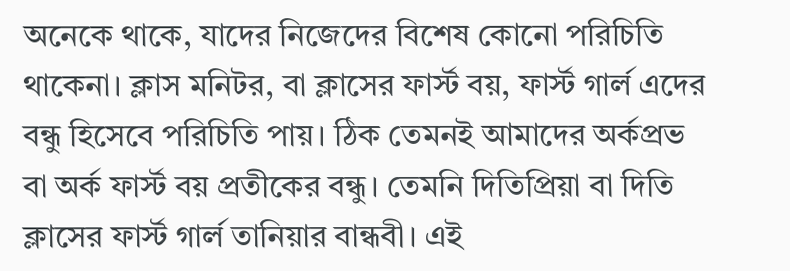অনেকে থাকে, যাদের নিজেদের বিশেষ কোনো পরিচিতি থাকেনা। ক্লাস মনিটর, বা ক্লাসের ফার্স্ট বয়, ফার্স্ট গার্ল এদের বন্ধু হিসেবে পরিচিতি পায়। ঠিক তেমনই আমাদের অর্কপ্রভ বা অর্ক ফার্স্ট বয় প্রতীকের বন্ধু। তেমনি দিতিপ্রিয়া বা দিতি ক্লাসের ফার্স্ট গার্ল তানিয়ার বান্ধবী। এই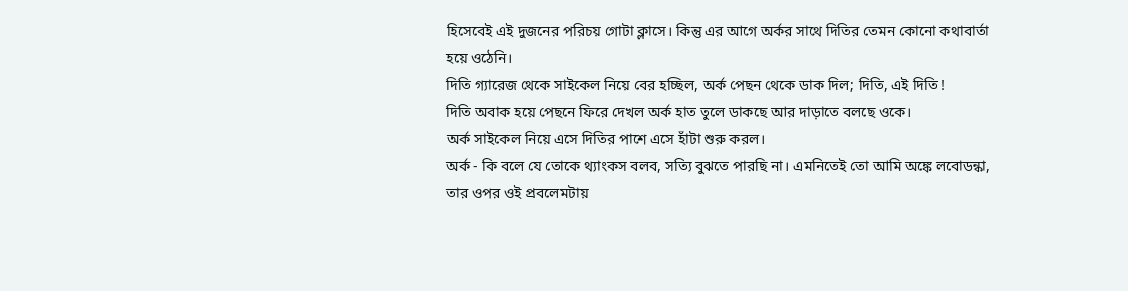হিসেবেই এই দুজনের পরিচয় গোটা ক্লাসে। কিন্তু এর আগে অর্কর সাথে দিতির তেমন কোনো কথাবার্তা হয়ে ওঠেনি।
দিতি গ্যারেজ থেকে সাইকেল নিয়ে বের হচ্ছিল, অর্ক পেছন থেকে ডাক দিল; দিতি, এই দিতি !
দিতি অবাক হয়ে পেছনে ফিরে দেখল অর্ক হাত তুলে ডাকছে আর দাড়াতে বলছে ওকে।
অর্ক সাইকেল নিয়ে এসে দিতির পাশে এসে হাঁটা শুরু করল।
অর্ক - কি বলে যে তোকে থ্যাংকস বলব, সত্যি বুঝতে পারছি না। এমনিতেই তো আমি অঙ্কে লবোডন্কা, তার ওপর ওই প্রবলেমটায়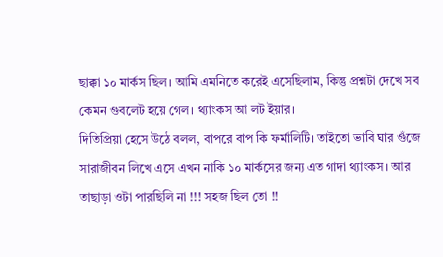ছাক্কা ১০ মার্কস ছিল। আমি এমনিতে করেই এসেছিলাম, কিন্তু প্রশ্নটা দেখে সব কেমন গুবলেট হয়ে গেল। থ্যাংকস আ লট ইয়ার।
দিতিপ্রিয়া হেসে উঠে বলল, বাপরে বাপ কি ফর্মালিটি। তাইতো ভাবি ঘার গুঁজে সারাজীবন লিখে এসে এখন নাকি ১০ মার্কসের জন্য এত গাদা থ্যাংকস। আর তাছাড়া ওটা পারছিলি না !!! সহজ ছিল তো !!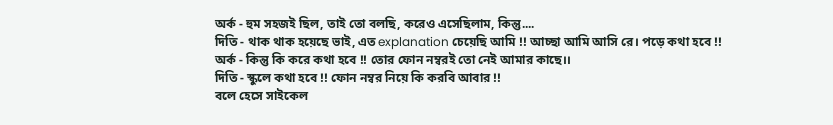অর্ক - হুম সহজই ছিল, তাই তো বলছি, করেও এসেছিলাম, কিন্তু....
দিতি - থাক থাক হয়েছে ভাই, এত explanation চেয়েছি আমি !! আচ্ছা আমি আসি রে। পড়ে কথা হবে !!
অর্ক - কিন্তু কি করে কথা হবে !! তোর ফোন নম্বরই তো নেই আমার কাছে।।
দিতি - স্কুলে কথা হবে !! ফোন নম্বর নিয়ে কি করবি আবার !!
বলে হেসে সাইকেল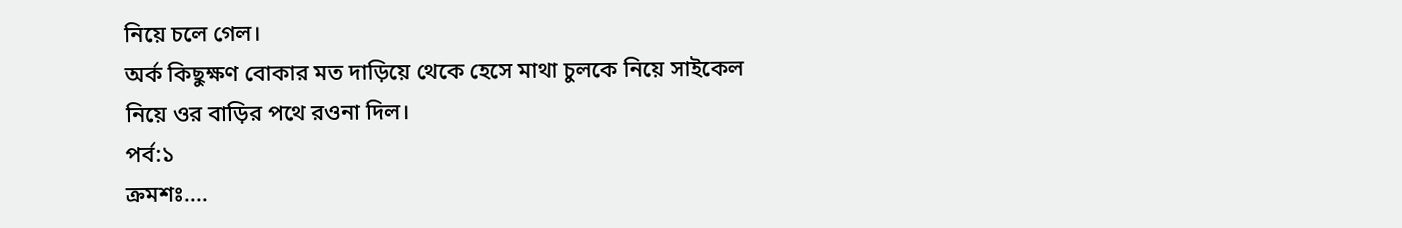নিয়ে চলে গেল।
অর্ক কিছুক্ষণ বোকার মত দাড়িয়ে থেকে হেসে মাথা চুলকে নিয়ে সাইকেল নিয়ে ওর বাড়ির পথে রওনা দিল।
পর্ব:১
ক্রমশঃ....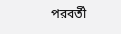পরবর্তী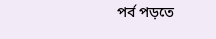পর্ব পড়তে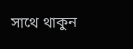সাথে থাকুন